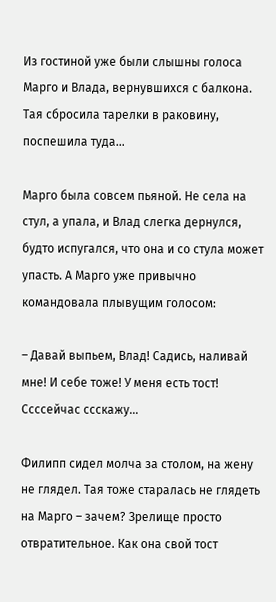Из гостиной уже были слышны голоса Марго и Влада, вернувшихся с балкона. Тая сбросила тарелки в раковину, поспешила туда…

Марго была совсем пьяной. Не села на стул, а упала, и Влад слегка дернулся, будто испугался, что она и со стула может упасть. А Марго уже привычно командовала плывущим голосом:

– Давай выпьем, Влад! Садись, наливай мне! И себе тоже! У меня есть тост! Ссссейчас ссскажу…

Филипп сидел молча за столом, на жену не глядел. Тая тоже старалась не глядеть на Марго – зачем? Зрелище просто отвратительное. Как она свой тост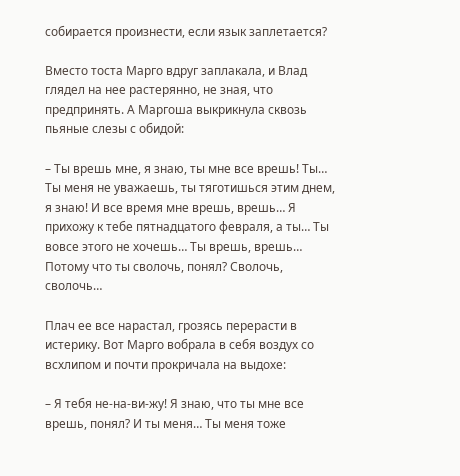собирается произнести, если язык заплетается?

Вместо тоста Марго вдруг заплакала, и Влад глядел на нее растерянно, не зная, что предпринять. А Маргоша выкрикнула сквозь пьяные слезы с обидой:

– Ты врешь мне, я знаю, ты мне все врешь! Ты… Ты меня не уважаешь, ты тяготишься этим днем, я знаю! И все время мне врешь, врешь… Я прихожу к тебе пятнадцатого февраля, а ты… Ты вовсе этого не хочешь… Ты врешь, врешь… Потому что ты сволочь, понял? Сволочь, сволочь…

Плач ее все нарастал, грозясь перерасти в истерику. Вот Марго вобрала в себя воздух со всхлипом и почти прокричала на выдохе:

– Я тебя не-на-ви-жу! Я знаю, что ты мне все врешь, понял? И ты меня… Ты меня тоже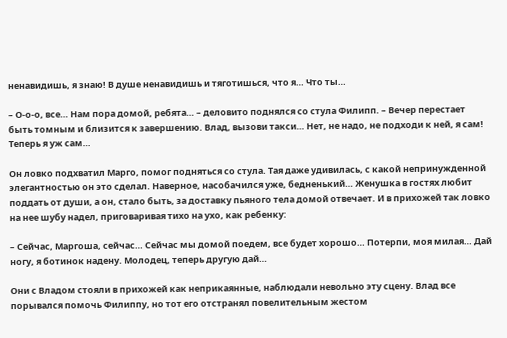ненавидишь, я знаю! В душе ненавидишь и тяготишься, что я… Что ты…

– О-о-о, все… Нам пора домой, ребята… – деловито поднялся со стула Филипп. – Вечер перестает быть томным и близится к завершению. Влад, вызови такси… Нет, не надо, не подходи к ней, я сам! Теперь я уж сам…

Он ловко подхватил Марго, помог подняться со стула. Тая даже удивилась, с какой непринужденной элегантностью он это сделал. Наверное, насобачился уже, бедненький… Женушка в гостях любит поддать от души, а он, стало быть, за доставку пьяного тела домой отвечает. И в прихожей так ловко на нее шубу надел, приговаривая тихо на ухо, как ребенку:

– Сейчас, Маргоша, сейчас… Сейчас мы домой поедем, все будет хорошо… Потерпи, моя милая… Дай ногу, я ботинок надену. Молодец, теперь другую дай…

Они с Владом стояли в прихожей как неприкаянные, наблюдали невольно эту сцену. Влад все порывался помочь Филиппу, но тот его отстранял повелительным жестом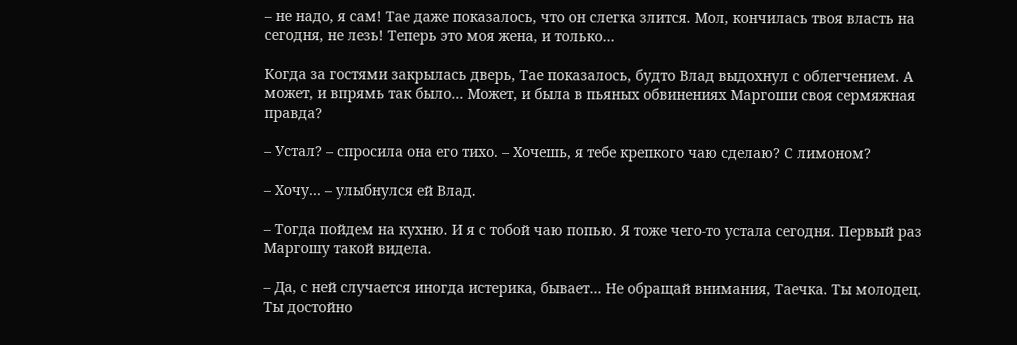– не надо, я сам! Тае даже показалось, что он слегка злится. Мол, кончилась твоя власть на сегодня, не лезь! Теперь это моя жена, и только…

Когда за гостями закрылась дверь, Тае показалось, будто Влад выдохнул с облегчением. А может, и впрямь так было… Может, и была в пьяных обвинениях Маргоши своя сермяжная правда?

– Устал? – спросила она его тихо. – Хочешь, я тебе крепкого чаю сделаю? С лимоном?

– Хочу… – улыбнулся ей Влад.

– Тогда пойдем на кухню. И я с тобой чаю попью. Я тоже чего-то устала сегодня. Первый раз Маргошу такой видела.

– Да, с ней случается иногда истерика, бывает… Не обращай внимания, Таечка. Ты молодец. Ты достойно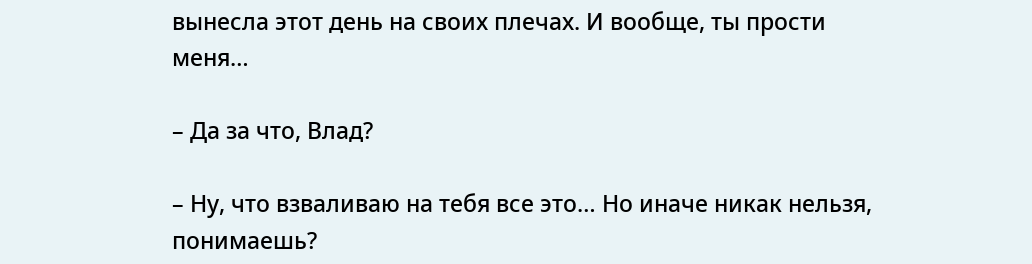вынесла этот день на своих плечах. И вообще, ты прости меня…

– Да за что, Влад?

– Ну, что взваливаю на тебя все это… Но иначе никак нельзя, понимаешь?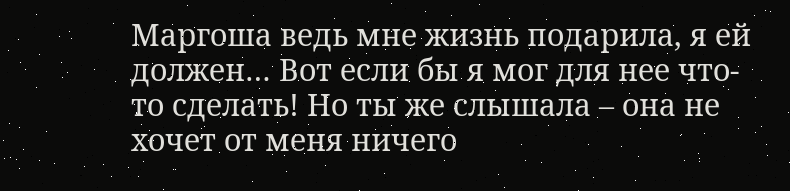Маргоша ведь мне жизнь подарила, я ей должен… Вот если бы я мог для нее что-то сделать! Но ты же слышала – она не хочет от меня ничего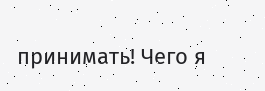принимать! Чего я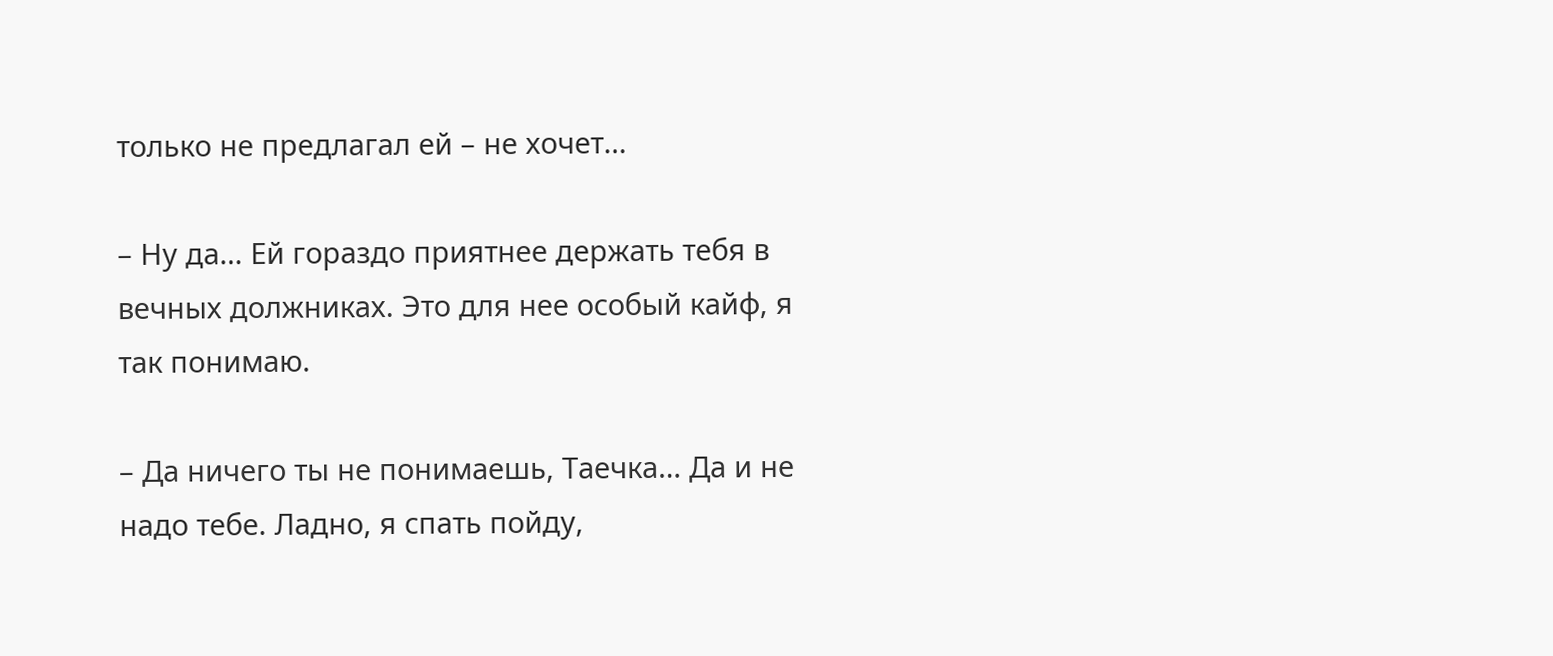только не предлагал ей – не хочет…

– Ну да… Ей гораздо приятнее держать тебя в вечных должниках. Это для нее особый кайф, я так понимаю.

– Да ничего ты не понимаешь, Таечка… Да и не надо тебе. Ладно, я спать пойду,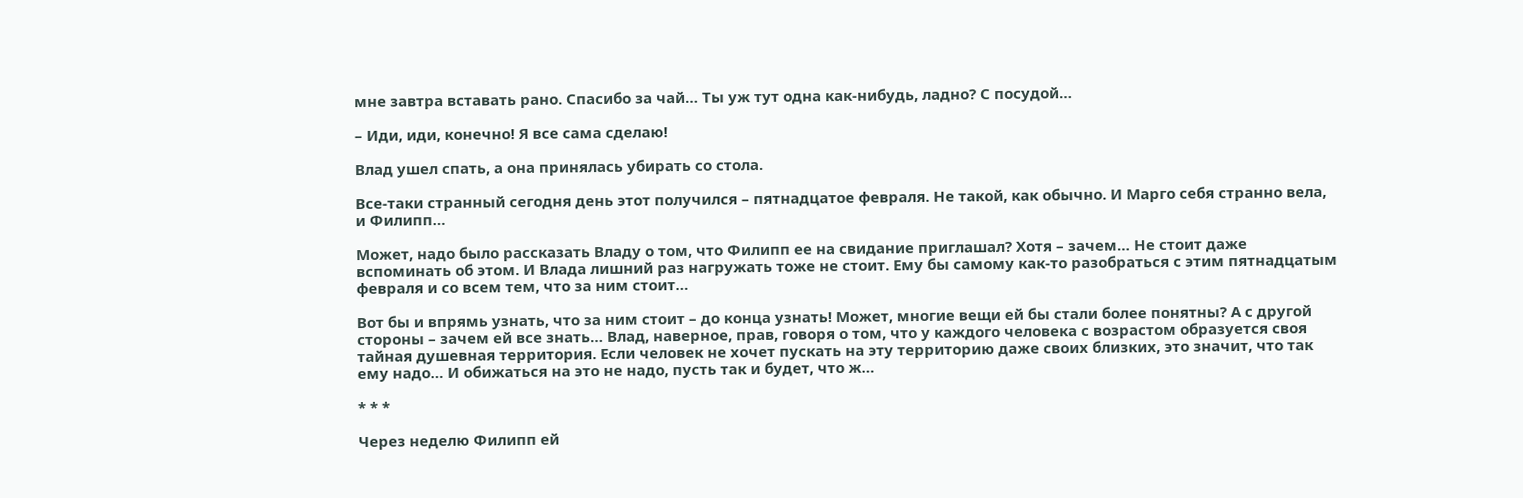мне завтра вставать рано. Спасибо за чай… Ты уж тут одна как-нибудь, ладно? С посудой…

– Иди, иди, конечно! Я все сама сделаю!

Влад ушел спать, а она принялась убирать со стола.

Все-таки странный сегодня день этот получился – пятнадцатое февраля. Не такой, как обычно. И Марго себя странно вела, и Филипп…

Может, надо было рассказать Владу о том, что Филипп ее на свидание приглашал? Хотя – зачем… Не стоит даже вспоминать об этом. И Влада лишний раз нагружать тоже не стоит. Ему бы самому как-то разобраться с этим пятнадцатым февраля и со всем тем, что за ним стоит…

Вот бы и впрямь узнать, что за ним стоит – до конца узнать! Может, многие вещи ей бы стали более понятны? А с другой стороны – зачем ей все знать… Влад, наверное, прав, говоря о том, что у каждого человека с возрастом образуется своя тайная душевная территория. Если человек не хочет пускать на эту территорию даже своих близких, это значит, что так ему надо… И обижаться на это не надо, пусть так и будет, что ж…

* * *

Через неделю Филипп ей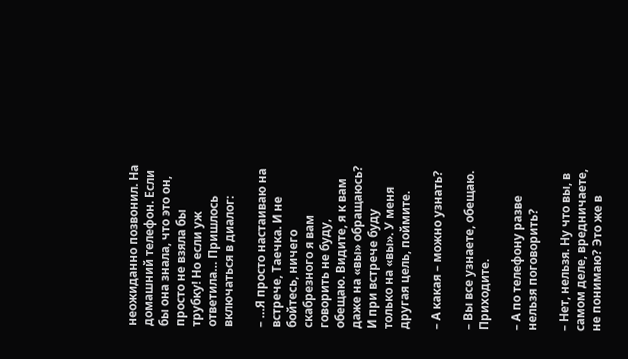неожиданно позвонил. На домашний телефон. Если бы она знала, что это он, просто не взяла бы трубку! Но если уж ответила… Пришлось включаться в диалог:

– …Я просто настаиваю на встрече, Таечка. И не бойтесь, ничего скабрезного я вам говорить не буду, обещаю. Видите, я к вам даже на «вы» обращаюсь? И при встрече буду только на «вы». У меня другая цель, поймите.

– А какая – можно узнать?

– Вы все узнаете, обещаю. Приходите.

– А по телефону разве нельзя поговорить?

– Нет, нельзя. Ну что вы, в самом деле, вредничаете, не понимаю? Это же в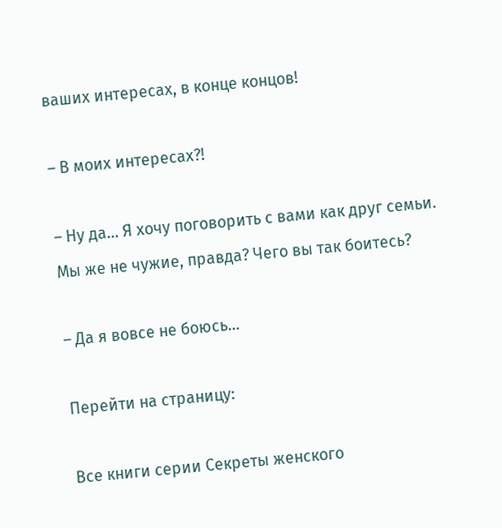ваших интересах, в конце концов!

– В моих интересах?!

– Ну да… Я хочу поговорить с вами как друг семьи. Мы же не чужие, правда? Чего вы так боитесь?

– Да я вовсе не боюсь…

Перейти на страницу:

Все книги серии Секреты женского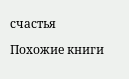счастья

Похожие книги